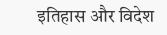इतिहास और विदेश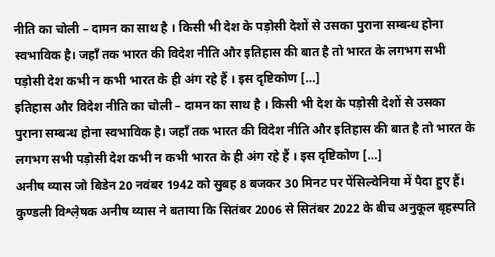नीति का चोली – दामन का साथ है । किसी भी देश के पड़ोसी देशों से उसका पुराना सम्बन्ध होना स्वभाविक है। जहाँ तक भारत की विदेश नीति और इतिहास की बात है तो भारत के लगभग सभी पड़ोसी देश कभी न कभी भारत के ही अंग रहे हैं । इस दृष्टिकोण […]
इतिहास और विदेश नीति का चोली – दामन का साथ है । किसी भी देश के पड़ोसी देशों से उसका पुराना सम्बन्ध होना स्वभाविक है। जहाँ तक भारत की विदेश नीति और इतिहास की बात है तो भारत के लगभग सभी पड़ोसी देश कभी न कभी भारत के ही अंग रहे हैं । इस दृष्टिकोण […]
अनीष व्यास जो बिडेन 20 नवंबर 1942 को सुबह 8 बजकर 30 मिनट पर पेंसिल्वेनिया में पैदा हुए हैं। कुण्डली विश्ल़ेषक अनीष व्यास ने बताया कि सितंबर 2006 से सितंबर 2022 के बीच अनुकूल बृहस्पति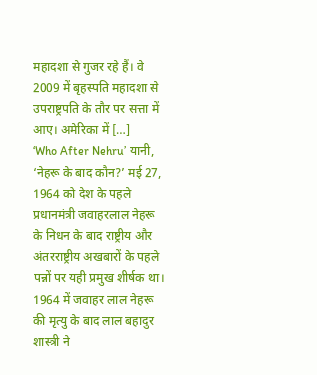महादशा से गुजर रहे हैं। वे 2009 में बृहस्पति महादशा से उपराष्ट्रपति के तौर पर सत्ता में आए। अमेरिका में […]
‘Who After Nehru’ यानी, ‘नेहरू के बाद कौन?’ मई 27, 1964 को देश के पहले प्रधानमंत्री जवाहरलाल नेहरू के निधन के बाद राष्ट्रीय और अंतरराष्ट्रीय अखबारों के पहले पन्नों पर यही प्रमुख शीर्षक था। 1964 में जवाहर लाल नेहरू की मृत्यु के बाद लाल बहादुर शास्त्री ने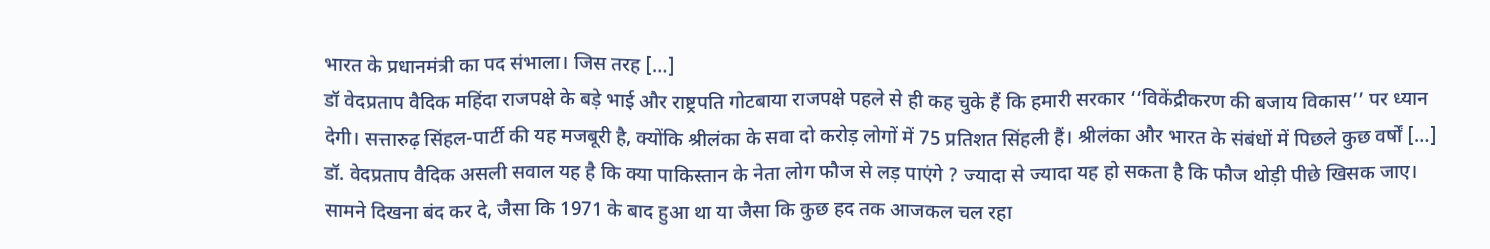भारत के प्रधानमंत्री का पद संभाला। जिस तरह […]
डॉ वेदप्रताप वैदिक महिंदा राजपक्षे के बड़े भाई और राष्ट्रपति गोटबाया राजपक्षे पहले से ही कह चुके हैं कि हमारी सरकार ‘‘विकेंद्रीकरण की बजाय विकास’’ पर ध्यान देगी। सत्तारुढ़ सिंहल-पार्टी की यह मजबूरी है, क्योंकि श्रीलंका के सवा दो करोड़ लोगों में 75 प्रतिशत सिंहली हैं। श्रीलंका और भारत के संबंधों में पिछले कुछ वर्षों […]
डॉ. वेदप्रताप वैदिक असली सवाल यह है कि क्या पाकिस्तान के नेता लोग फौज से लड़ पाएंगे ? ज्यादा से ज्यादा यह हो सकता है कि फौज थोड़ी पीछे खिसक जाए। सामने दिखना बंद कर दे, जैसा कि 1971 के बाद हुआ था या जैसा कि कुछ हद तक आजकल चल रहा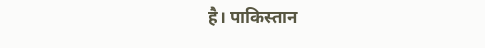है। पाकिस्तान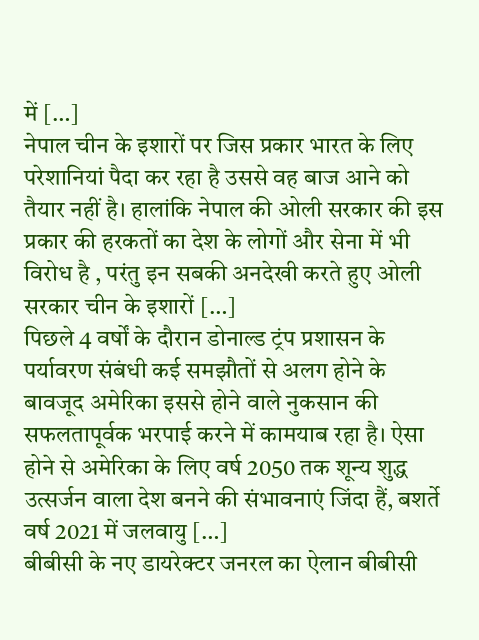में […]
नेपाल चीन के इशारों पर जिस प्रकार भारत के लिए परेशानियां पैदा कर रहा है उससे वह बाज आने को तैयार नहीं है। हालांकि नेपाल की ओली सरकार की इस प्रकार की हरकतों का देश के लोगों और सेना में भी विरोध है , परंतु इन सबकी अनदेखी करते हुए ओली सरकार चीन के इशारों […]
पिछले 4 वर्षों के दौरान डोनाल्ड ट्रंप प्रशासन के पर्यावरण संबंधी कई समझौतों से अलग होने के बावजूद अमेरिका इससे होने वाले नुकसान की सफलतापूर्वक भरपाई करने में कामयाब रहा है। ऐसा होने से अमेरिका के लिए वर्ष 2050 तक शून्य शुद्ध उत्सर्जन वाला देश बनने की संभावनाएं जिंदा हैं, बशर्ते वर्ष 2021 में जलवायु […]
बीबीसी के नए डायरेक्टर जनरल का ऐलान बीबीसी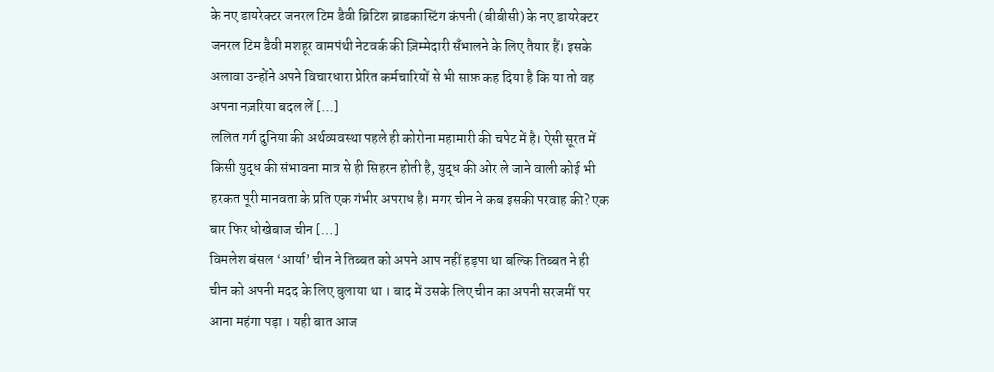के नए डायरेक्टर जनरल टिम डैवी ब्रिटिश ब्राडकास्टिंग कंपनी (बीबीसी) के नए डायरेक्टर जनरल टिम डैवी मशहूर वामपंथी नेटवर्क की ज़िम्मेदारी सँभालने के लिए तैयार हैं। इसके अलावा उन्होंने अपने विचारधारा प्रेरित कर्मचारियों से भी साफ़ कह दिया है कि या तो वह अपना नज़रिया बदल लें […]
ललित गर्ग दुनिया की अर्थव्यवस्था पहले ही कोरोना महामारी की चपेट में है। ऐसी सूरत में किसी युद्ध की संभावना मात्र से ही सिहरन होती है, युद्ध की ओर ले जाने वाली कोई भी हरकत पूरी मानवता के प्रति एक गंभीर अपराध है। मगर चीन ने कब इसकी परवाह की? एक बार फिर धोखेबाज चीन […]
विमलेश बंसल ‘आर्या’ चीन ने तिब्बत को अपने आप नहीं हड़पा था बल्कि तिब्बत ने ही चीन को अपनी मदद के लिए बुलाया था । बाद में उसके लिए चीन का अपनी सरजमीं पर आना महंगा पड़ा । यही बात आज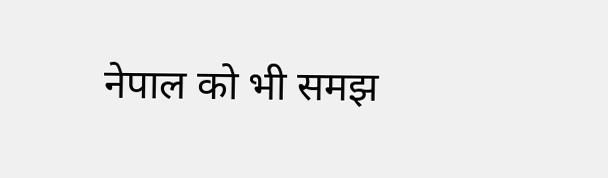नेपाल को भी समझ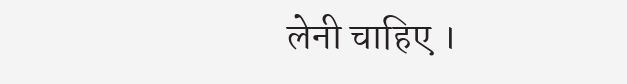लेनी चाहिए ।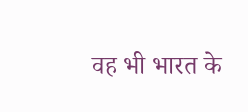वह भी भारत के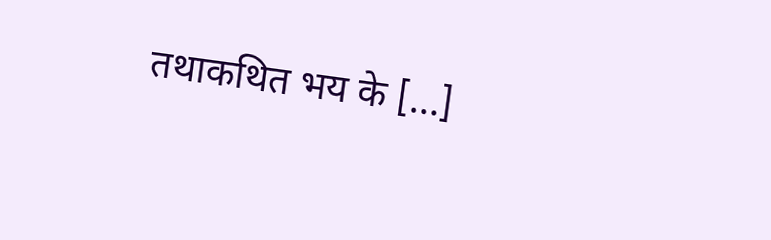तथाकथित भय के […]